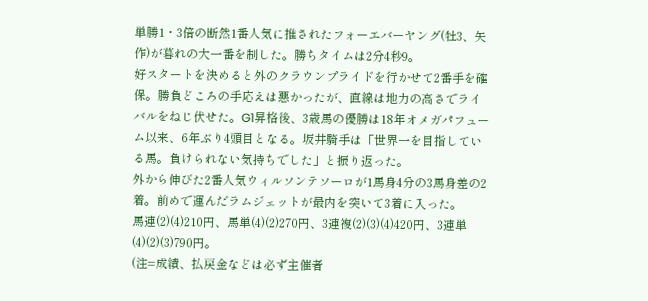単勝1・3倍の断然1番人気に推されたフォーエバーヤング(牡3、矢作)が暮れの大一番を制した。勝ちタイムは2分4秒9。
好スタートを決めると外のクラウンプライドを行かせて2番手を確保。勝負どころの手応えは悪かったが、直線は地力の高さでライバルをねじ伏せた。G1昇格後、3歳馬の優勝は18年オメガパフューム以来、6年ぶり4頭目となる。坂井騎手は「世界一を目指している馬。負けられない気持ちでした」と振り返った。
外から伸びた2番人気ウィルソンテソーロが1馬身4分の3馬身差の2着。前めで運んだラムジェットが最内を突いて3着に入った。
馬連(2)(4)210円、馬単(4)(2)270円、3連複(2)(3)(4)420円、3連単(4)(2)(3)790円。
(注=成績、払戻金などは必ず主催者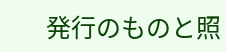発行のものと照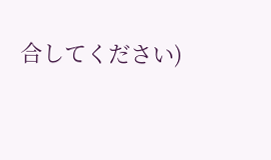合してください)